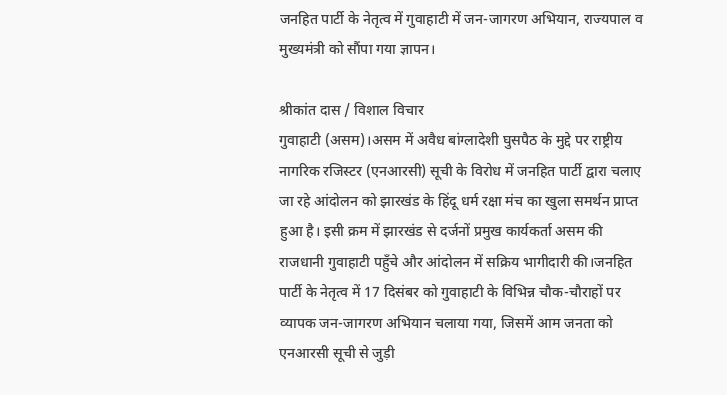जनहित पार्टी के नेतृत्व में गुवाहाटी में जन-जागरण अभियान, राज्यपाल व मुख्यमंत्री को सौंपा गया ज्ञापन।

श्रीकांत दास / विशाल विचार
गुवाहाटी (असम)।असम में अवैध बांग्लादेशी घुसपैठ के मुद्दे पर राष्ट्रीय नागरिक रजिस्टर (एनआरसी) सूची के विरोध में जनहित पार्टी द्वारा चलाए जा रहे आंदोलन को झारखंड के हिंदू धर्म रक्षा मंच का खुला समर्थन प्राप्त हुआ है। इसी क्रम में झारखंड से दर्जनों प्रमुख कार्यकर्ता असम की राजधानी गुवाहाटी पहुँचे और आंदोलन में सक्रिय भागीदारी की।जनहित पार्टी के नेतृत्व में 17 दिसंबर को गुवाहाटी के विभिन्न चौक-चौराहों पर व्यापक जन-जागरण अभियान चलाया गया, जिसमें आम जनता को एनआरसी सूची से जुड़ी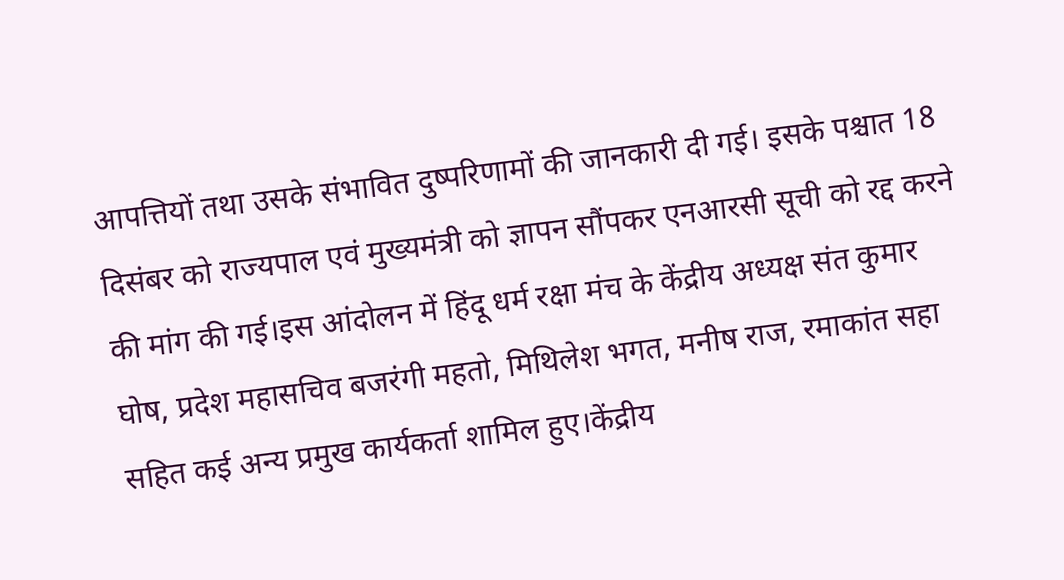आपत्तियों तथा उसके संभावित दुष्परिणामों की जानकारी दी गई। इसके पश्चात 18 दिसंबर को राज्यपाल एवं मुख्यमंत्री को ज्ञापन सौंपकर एनआरसी सूची को रद्द करने की मांग की गई।इस आंदोलन में हिंदू धर्म रक्षा मंच के केंद्रीय अध्यक्ष संत कुमार घोष, प्रदेश महासचिव बजरंगी महतो, मिथिलेश भगत, मनीष राज, रमाकांत सहा सहित कई अन्य प्रमुख कार्यकर्ता शामिल हुए।केंद्रीय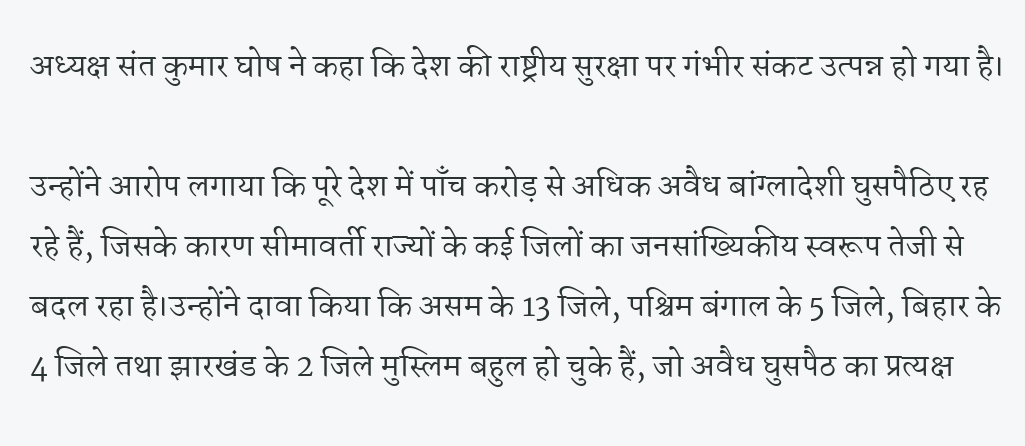अध्यक्ष संत कुमार घोष ने कहा कि देश की राष्ट्रीय सुरक्षा पर गंभीर संकट उत्पन्न हो गया है।

उन्होंने आरोप लगाया कि पूरे देश में पाँच करोड़ से अधिक अवैध बांग्लादेशी घुसपैठिए रह रहे हैं, जिसके कारण सीमावर्ती राज्यों के कई जिलों का जनसांख्यिकीय स्वरूप तेजी से बदल रहा है।उन्होंने दावा किया कि असम के 13 जिले, पश्चिम बंगाल के 5 जिले, बिहार के 4 जिले तथा झारखंड के 2 जिले मुस्लिम बहुल हो चुके हैं, जो अवैध घुसपैठ का प्रत्यक्ष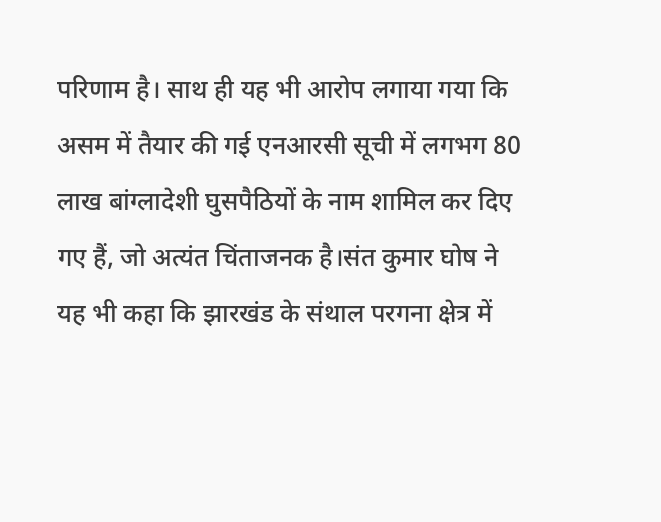परिणाम है। साथ ही यह भी आरोप लगाया गया कि असम में तैयार की गई एनआरसी सूची में लगभग 80 लाख बांग्लादेशी घुसपैठियों के नाम शामिल कर दिए गए हैं, जो अत्यंत चिंताजनक है।संत कुमार घोष ने यह भी कहा कि झारखंड के संथाल परगना क्षेत्र में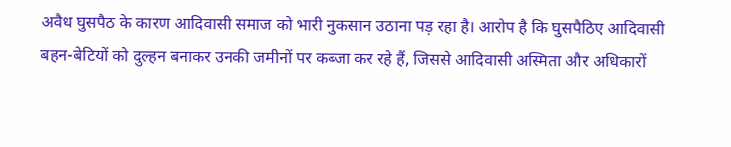अवैध घुसपैठ के कारण आदिवासी समाज को भारी नुकसान उठाना पड़ रहा है। आरोप है कि घुसपैठिए आदिवासी बहन-बेटियों को दुल्हन बनाकर उनकी जमीनों पर कब्जा कर रहे हैं, जिससे आदिवासी अस्मिता और अधिकारों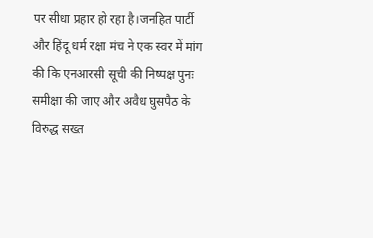पर सीधा प्रहार हो रहा है।जनहित पार्टी और हिंदू धर्म रक्षा मंच ने एक स्वर में मांग की कि एनआरसी सूची की निष्पक्ष पुनः समीक्षा की जाए और अवैध घुसपैठ के विरुद्ध सख्त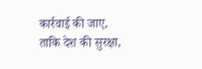कार्रवाई की जाए, ताकि देश की सुरक्षा,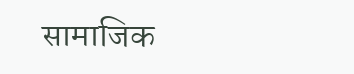सामाजिक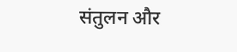संतुलन और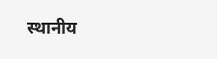स्थानीय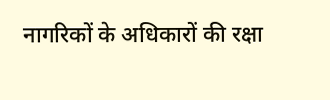नागरिकों के अधिकारों की रक्षा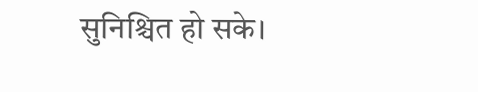सुनिश्चित हो सके।